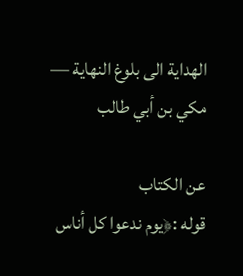الهداية الى بلوغ النهاية — مكي بن أبي طالب

عن الكتاب
قوله :﴿يوم ندعوا كل أناس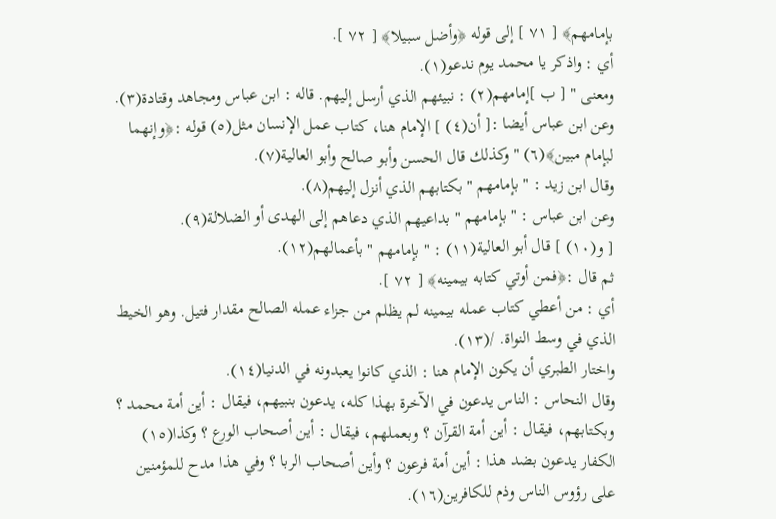بإمامهم﴾ [ ٧١ ] إلى قوله ﴿وأضل سبيلا﴾ [ ٧٢ ].
أي : واذكر يا محمد يوم ندعو(١).
ومعنى " [ ب ]إمامهم(٢) : نبيئهم الذي أرسل إليهم. قاله : ابن عباس ومجاهد وقتادة(٣).
وعن ابن عباس أيضا :[ أن(٤) ] الإمام هنا، كتاب عمل الإنسان مثل(٥) قوله :﴿وإنهما لبإمام مبين﴾(٦) " وكذلك قال الحسن وأبو صالح وأبو العالية(٧).
وقال ابن زيد : " بإمامهم " بكتابهم الذي أنزل إليهم(٨).
وعن ابن عباس : " بإمامهم " بداعيهم الذي دعاهم إلى الهدى أو الضلالة(٩).
[ و(١٠) ] قال أبو العالية(١١) : " بإمامهم " بأعمالهم(١٢).
ثم قال :﴿فمن أوتي كتابه بيمينه﴾ [ ٧٢ ].
أي : من أعطي كتاب عمله بيمينه لم يظلم من جزاء عمله الصالح مقدار فتيل. وهو الخيط الذي في وسط النواة. /(١٣).
واختار الطبري أن يكون الإمام هنا : الذي كانوا يعبدونه في الدنيا(١٤).
وقال النحاس : الناس يدعون في الآخرة بهذا كله، يدعون بنبيهم، فيقال : أين أمة محمد ؟ وبكتابهم، فيقال : أين أمة القرآن ؟ وبعملهم، فيقال : أين أصحاب الورع ؟ وكذا(١٥) الكفار يدعون بضد هذا : أين أمة فرعون ؟ وأين أصحاب الربا ؟ وفي هذا مدح للمؤمنين على رؤوس الناس وذم للكافرين(١٦).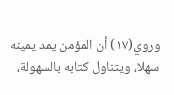وروي(١٧) أن المؤمن يمد يمينه سهلا، ويتناول كتابه بالسهولة،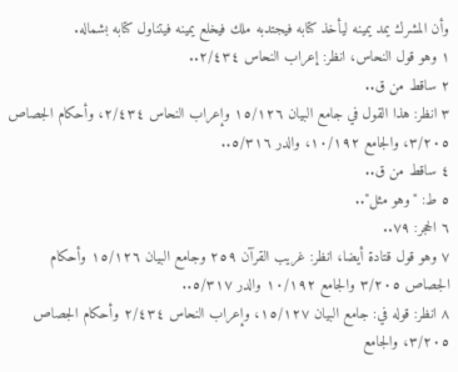وأن المشرك يمد يمينه ليأخذ كتابه فيجتدبه ملك فيخلع يمينه فيتناول كتابه بشماله.
١ وهو قول النحاس، انظر: إعراب النحاس ٢/٤٣٤..
٢ ساقط من ق..
٣ انظر: هذا القول في جامع البيان ١٥/١٢٦ وإعراب النحاس ٢/٤٣٤، وأحكام الجصاص ٣/٢٠٥، والجامع ١٠/١٩٢، والدر ٥/٣١٦..
٤ ساقط من ق..
٥ ط: "وهو مثل"..
٦ الحجر: ٧٩..
٧ وهو قول قتادة أيضا، انظر: غريب القرآن ٢٥٩ وجامع البيان ١٥/١٢٦ وأحكام الجصاص ٣/٢٠٥ والجامع ١٠/١٩٢ والدر ٥/٣١٧..
٨ انظر: قوله في: جامع البيان ١٥/١٢٧، وإعراب النحاس ٢/٤٣٤ وأحكام الجصاص ٣/٢٠٥، والجامع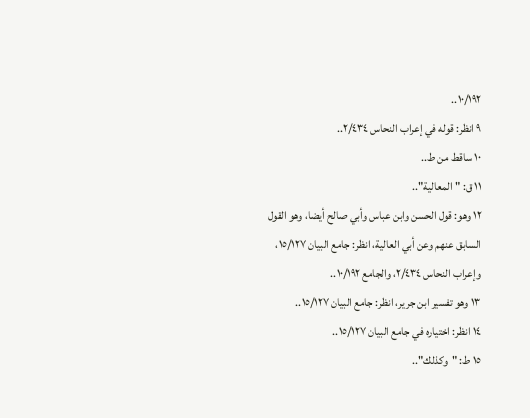١٠/١٩٢..
٩ انظر: قوله في إعراب النحاس ٢/٤٣٤..
١٠ ساقط من ط..
١١ ق: "المعالية"..
١٢ وهو: قول الحسن وابن عباس وأبي صالح أيضا، وهو القول السابق عنهم وعن أبي العالية، انظر: جامع البيان ١٥/١٢٧، وإعراب النحاس ٢/٤٣٤، والجامع ١٠/١٩٢..
١٣ وهو تفسير ابن جرير، انظر: جامع البيان ١٥/١٢٧..
١٤ انظر: اختياره في جامع البيان ١٥/١٢٧..
١٥ ط: "وكذلك"..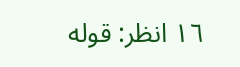١٦ انظر: قوله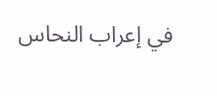في إعراب النحاس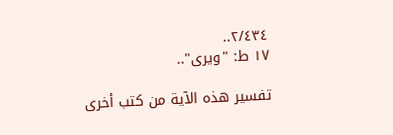٢/٤٣٤..
١٧ ط: "ويرى"..

تفسير هذه الآية من كتب أخرى